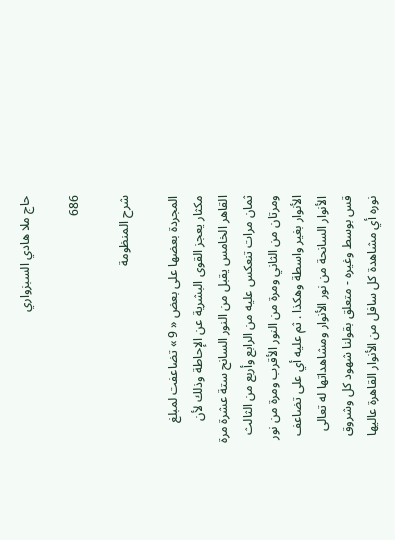حاج ملا هادي السبزواري

686

شرح المنظومة

المجردة بعضها على بعض « 9 » تضاعفت لمبلغ مكثار يعجز القوى البشرية عن الإحاطة وذلك لأن القاهر الخامس يقبل من النور السانح ستة عشرة مرة ثمان مرات تنعكس عليه من الرابع وأربع من الثالث ومرتان من الثاني ومرة من النور الأقرب ومرة من نور الأنوار بغير واسطة وهكذا . ثم عليه أي على تضاعف الأنوار السانحة من نور الأنوار ومشاهداتها له تعالى قس بوسط وغيره - متعلق بقولنا شهود كل وشروق نوره أي مشاهدة كل سافل من الأنوار القاهرة عاليها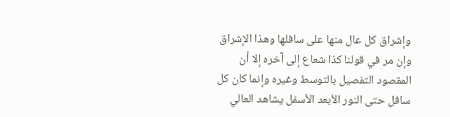وإشراق كل عال منها على سافلها وهذا الإشراق وإن مر في قولنا كذا شعاع إلى آخره إلا أن المقصود التفصيل بالتوسط وغيره وإنما كان كل سافل حتى النور الأبعد الأسفل يشاهد العالي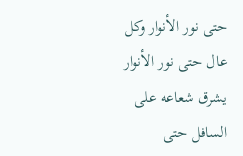حتى نور الأنوار وكل عال حتى نور الأنوار يشرق شعاعه على السافل حتى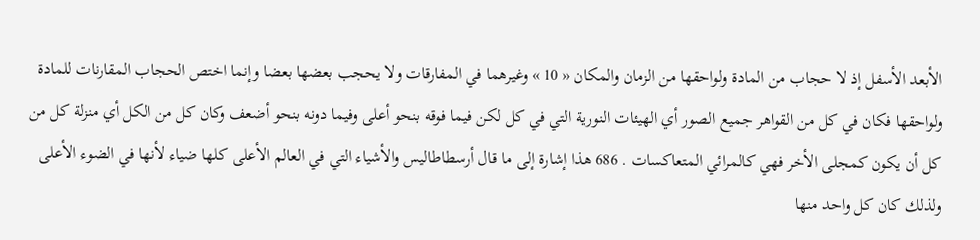الأبعد الأسفل إذ لا حجاب من المادة ولواحقها من الزمان والمكان « 10 » وغيرهما في المفارقات ولا يحجب بعضها بعضا وإنما اختص الحجاب المقارنات للمادة ولواحقها فكان في كل من القواهر جميع الصور أي الهيئات النورية التي في كل لكن فيما فوقه بنحو أعلى وفيما دونه بنحو أضعف وكان كل من الكل أي منزلة كل من كل أن يكون كمجلى الأخر فهي كالمرائي المتعاكسات . 686 هذا إشارة إلى ما قال أرسطاطاليس والأشياء التي في العالم الأعلى كلها ضياء لأنها في الضوء الأعلى ولذلك كان كل واحد منها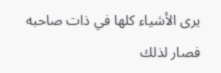يرى الأشياء كلها في ذات صاحبه فصار لذلك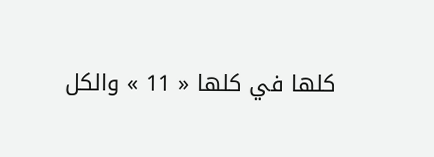كلها في كلها « 11 » والكل